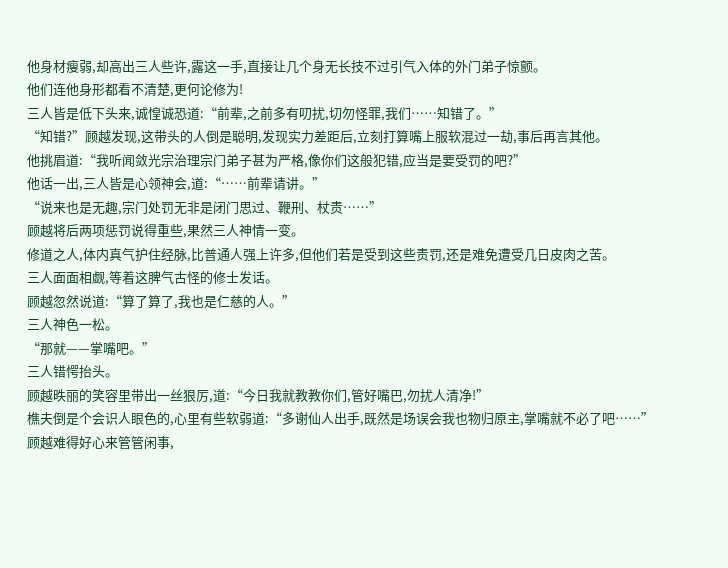他身材瘦弱,却高出三人些许,露这一手,直接让几个身无长技不过引气入体的外门弟子惊颤。
他们连他身形都看不清楚,更何论修为!
三人皆是低下头来,诚惶诚恐道:“前辈,之前多有叨扰,切勿怪罪,我们……知错了。”
“知错?”顾越发现,这带头的人倒是聪明,发现实力差距后,立刻打算嘴上服软混过一劫,事后再言其他。
他挑眉道:“我听闻敛光宗治理宗门弟子甚为严格,像你们这般犯错,应当是要受罚的吧?”
他话一出,三人皆是心领神会,道:“……前辈请讲。”
“说来也是无趣,宗门处罚无非是闭门思过、鞭刑、杖责……”
顾越将后两项惩罚说得重些,果然三人神情一变。
修道之人,体内真气护住经脉,比普通人强上许多,但他们若是受到这些责罚,还是难免遭受几日皮肉之苦。
三人面面相觑,等着这脾气古怪的修士发话。
顾越忽然说道:“算了算了,我也是仁慈的人。”
三人神色一松。
“那就——掌嘴吧。”
三人错愕抬头。
顾越昳丽的笑容里带出一丝狠厉,道:“今日我就教教你们,管好嘴巴,勿扰人清净!”
樵夫倒是个会识人眼色的,心里有些软弱道:“多谢仙人出手,既然是场误会我也物归原主,掌嘴就不必了吧……”
顾越难得好心来管管闲事,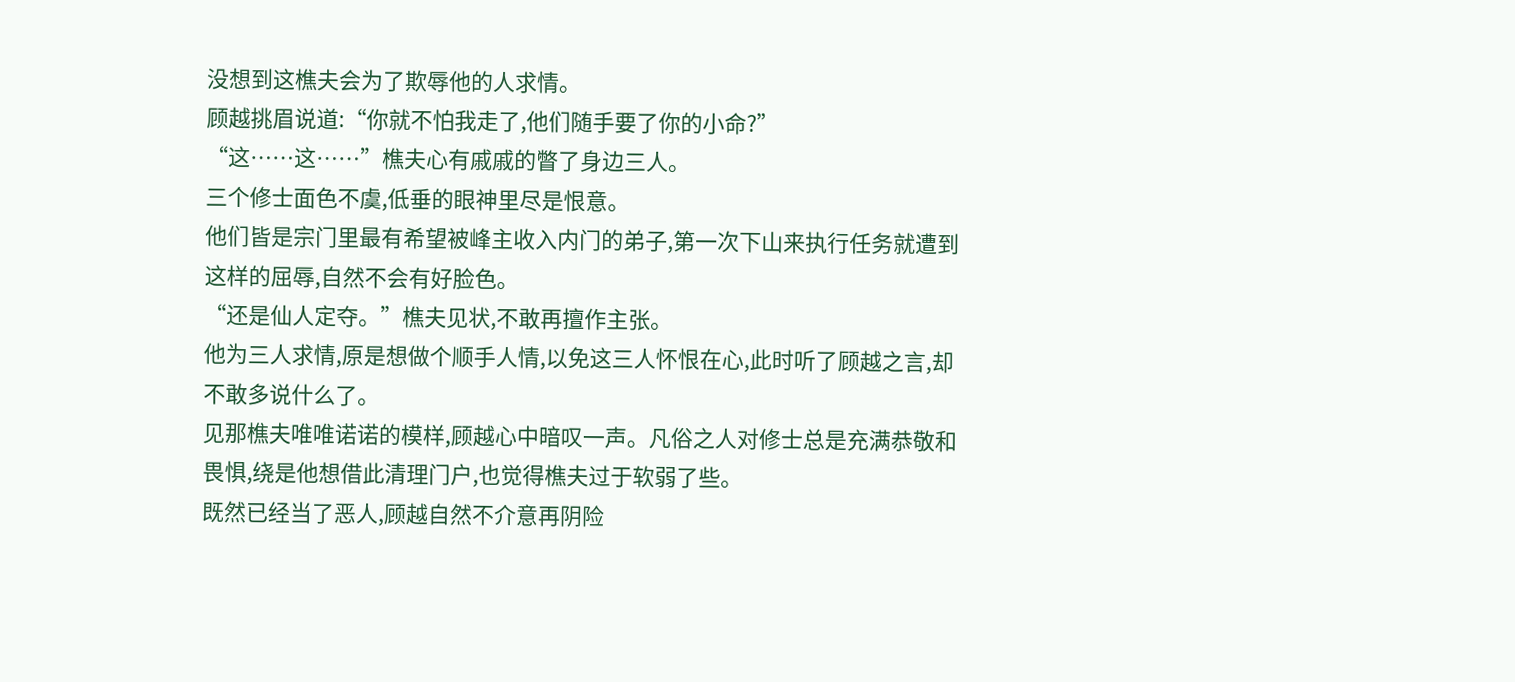没想到这樵夫会为了欺辱他的人求情。
顾越挑眉说道:“你就不怕我走了,他们随手要了你的小命?”
“这……这……”樵夫心有戚戚的瞥了身边三人。
三个修士面色不虞,低垂的眼神里尽是恨意。
他们皆是宗门里最有希望被峰主收入内门的弟子,第一次下山来执行任务就遭到这样的屈辱,自然不会有好脸色。
“还是仙人定夺。”樵夫见状,不敢再擅作主张。
他为三人求情,原是想做个顺手人情,以免这三人怀恨在心,此时听了顾越之言,却不敢多说什么了。
见那樵夫唯唯诺诺的模样,顾越心中暗叹一声。凡俗之人对修士总是充满恭敬和畏惧,绕是他想借此清理门户,也觉得樵夫过于软弱了些。
既然已经当了恶人,顾越自然不介意再阴险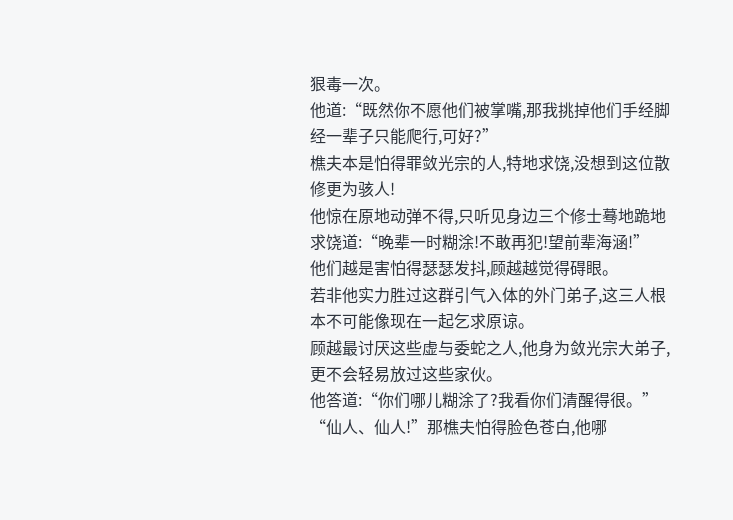狠毒一次。
他道:“既然你不愿他们被掌嘴,那我挑掉他们手经脚经一辈子只能爬行,可好?”
樵夫本是怕得罪敛光宗的人,特地求饶,没想到这位散修更为骇人!
他惊在原地动弹不得,只听见身边三个修士蓦地跪地求饶道:“晚辈一时糊涂!不敢再犯!望前辈海涵!”
他们越是害怕得瑟瑟发抖,顾越越觉得碍眼。
若非他实力胜过这群引气入体的外门弟子,这三人根本不可能像现在一起乞求原谅。
顾越最讨厌这些虚与委蛇之人,他身为敛光宗大弟子,更不会轻易放过这些家伙。
他答道:“你们哪儿糊涂了?我看你们清醒得很。”
“仙人、仙人!”那樵夫怕得脸色苍白,他哪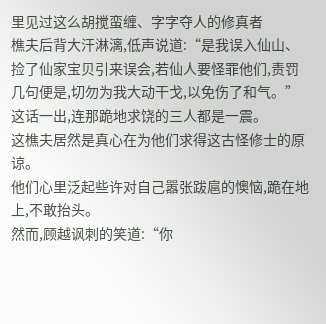里见过这么胡搅蛮缠、字字夺人的修真者
樵夫后背大汗淋漓,低声说道:“是我误入仙山、捡了仙家宝贝引来误会,若仙人要怪罪他们,责罚几句便是,切勿为我大动干戈,以免伤了和气。”
这话一出,连那跪地求饶的三人都是一震。
这樵夫居然是真心在为他们求得这古怪修士的原谅。
他们心里泛起些许对自己嚣张跋扈的懊恼,跪在地上,不敢抬头。
然而,顾越讽刺的笑道:“你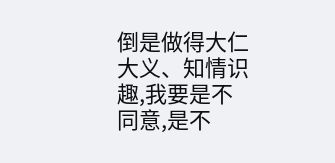倒是做得大仁大义、知情识趣,我要是不同意,是不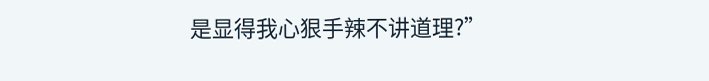是显得我心狠手辣不讲道理?”